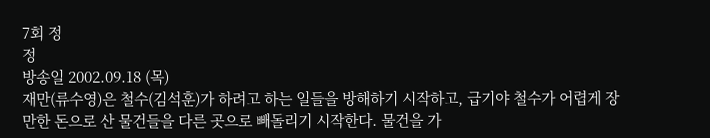7회 정
정
방송일 2002.09.18 (목)
재만(류수영)은 철수(김석훈)가 하려고 하는 일들을 방해하기 시작하고, 급기야 철수가 어렵게 장만한 돈으로 산 물건들을 다른 곳으로 빼돌리기 시작한다. 물건을 가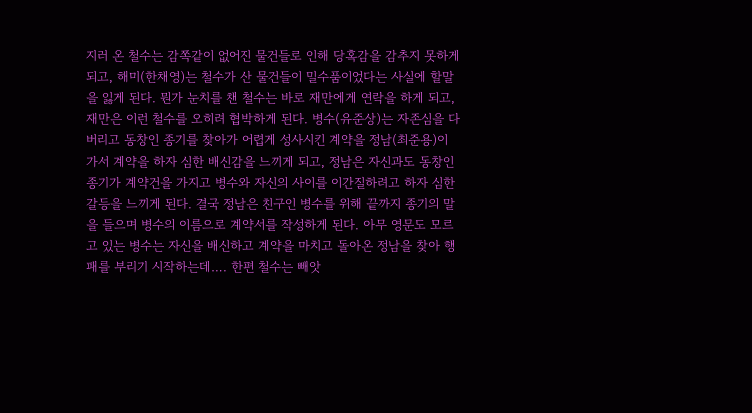지러 온 철수는 감쪽같이 없어진 물건들로 인해 당혹감을 감추지 못하게 되고, 해미(한채영)는 철수가 산 물건들이 밀수품이었다는 사실에 할말을 잃게 된다. 뭔가 눈치를 챈 철수는 바로 재만에게 연락을 하게 되고, 재만은 이런 철수를 오히려 협박하게 된다. 병수(유준상)는 자존심을 다 버리고 동창인 종기를 찾아가 어렵게 성사시킨 계약을 정남(최준용)이 가서 계약을 하자 심한 배신감을 느끼게 되고, 정남은 자신과도 동창인 종기가 계약건을 가지고 병수와 자신의 사이를 이간질하려고 하자 심한 갈등을 느끼게 된다. 결국 정남은 친구인 병수를 위해 끝까지 종기의 말을 들으며 병수의 이름으로 계약서를 작성하게 된다. 아무 영문도 모르고 있는 병수는 자신을 배신하고 계약을 마치고 돌아온 정남을 찾아 행패를 부리기 시작하는데…. 한편 철수는 빼앗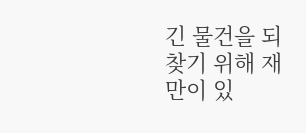긴 물건을 되찾기 위해 재만이 있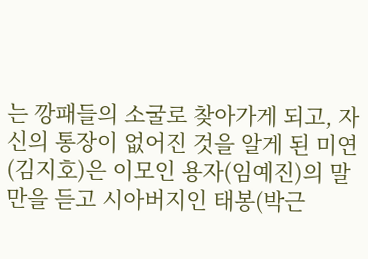는 깡패들의 소굴로 찾아가게 되고, 자신의 통장이 없어진 것을 알게 된 미연(김지호)은 이모인 용자(임예진)의 말만을 듣고 시아버지인 태봉(박근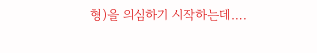형)을 의심하기 시작하는데….